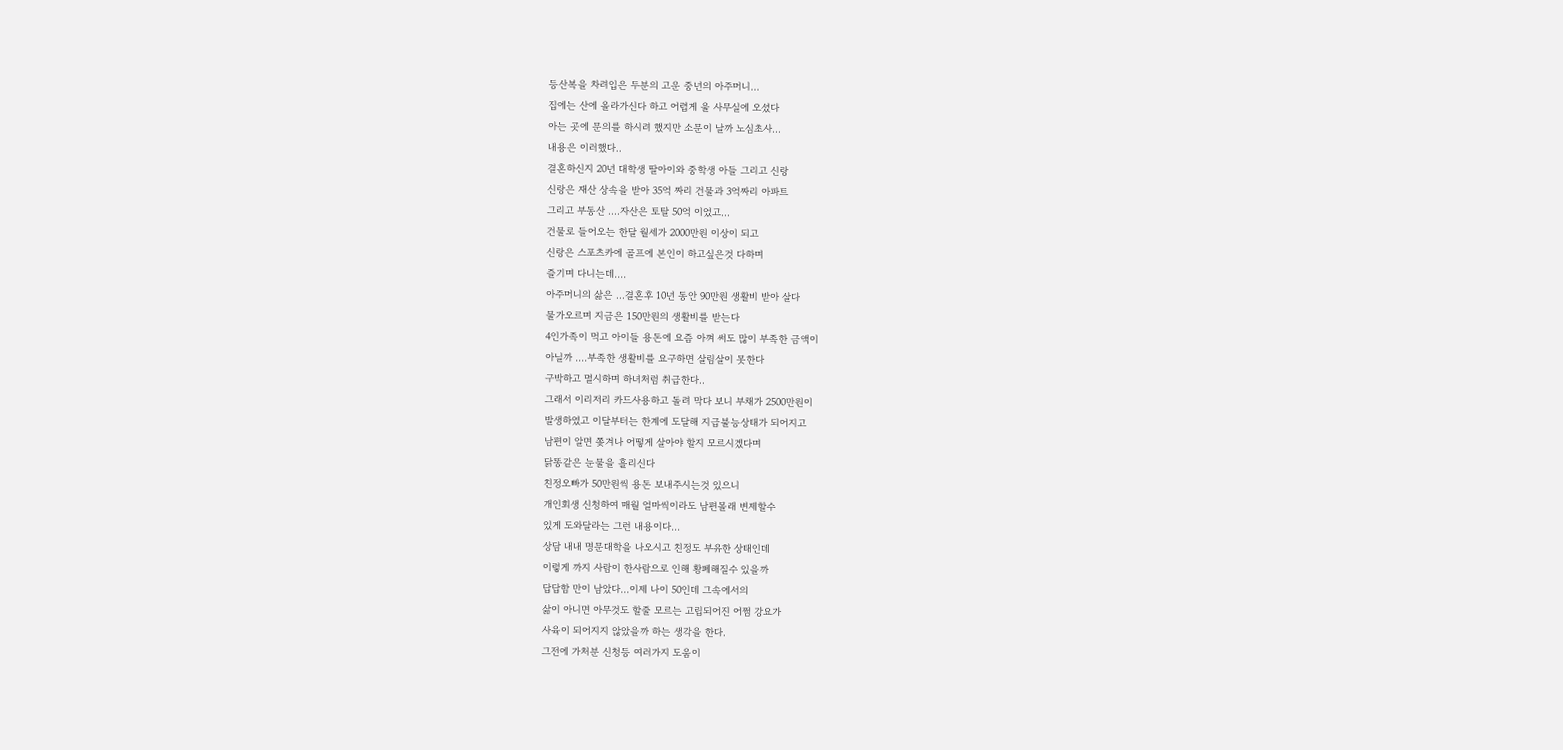등산복을 차려입은 두분의 고운 중년의 아주머니...
집에는 산에 올라가신다 하고 어렵게 울 사무실에 오셨다
아는 곳에 문의를 하시려 했지만 소문이 날까 노심초사...
내용은 이러했다..
결혼하신지 20년 대학생 딸아이와 중학생 아들 그리고 신랑
신랑은 재산 상속을 받아 35억 짜리 건물과 3억짜리 아파트
그리고 부동산 ....자산은 토탈 50억 이었고...
건물로 들어오는 한달 월세가 2000만원 이상이 되고
신랑은 스포츠카에 골프에 본인이 하고싶은것 다하며
즐기며 다니는데....
아주머니의 삶은 ...결혼후 10년 동안 90만원 생활비 받아 살다
물가오르며 지금은 150만원의 생활비를 받는다
4인가족이 먹고 아이들 용돈에 요즘 아껴 써도 많이 부족한 금액이
아닐까 ....부족한 생활비를 요구하면 살림살이 못한다
구박하고 멸시하며 하녀처럼 취급한다..
그래서 이리저리 카드사용하고 돌려 막다 보니 부채가 2500만원이
발생하였고 이달부터는 한계에 도달해 지급불능상태가 되어지고
남편이 알면 쫒겨나 어떻게 살아야 할지 모르시겠다며
닭똥같은 눈물을 흘리신다
친정오빠가 50만원씩 용돈 보내주시는것 있으니
개인회생 신청하여 매월 얼마씩이라도 남편몰래 변제할수
있게 도와달라는 그런 내용이다...
상담 내내 명문대학을 나오시고 친정도 부유한 상태인데
이렇게 까지 사람이 한사람으로 인해 황폐해질수 있을까
답답함 만이 남았다...이제 나이 50인데 그속에서의
삶이 아니면 아무것도 할줄 모르는 고립되어진 어쩜 강요가
사육이 되어지지 않았을까 하는 생각을 한다.
그전에 가처분 신청등 여러가지 도움이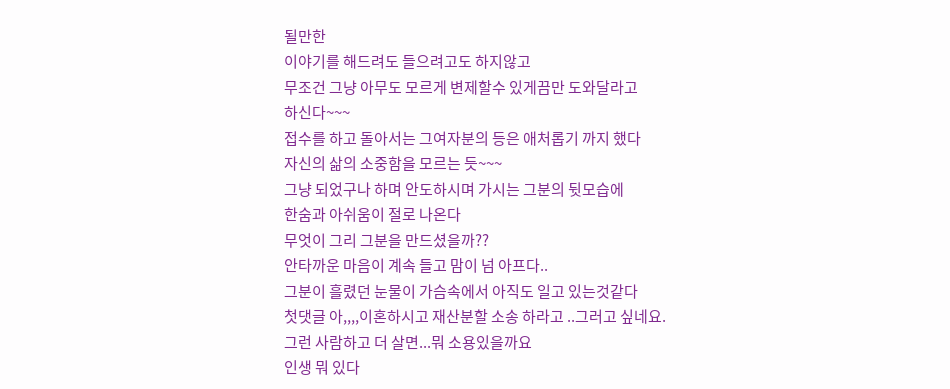될만한
이야기를 해드려도 들으려고도 하지않고
무조건 그냥 아무도 모르게 변제할수 있게끔만 도와달라고
하신다~~~
접수를 하고 돌아서는 그여자분의 등은 애처롭기 까지 했다
자신의 삶의 소중함을 모르는 듯~~~
그냥 되었구나 하며 안도하시며 가시는 그분의 뒷모습에
한숨과 아쉬움이 절로 나온다
무엇이 그리 그분을 만드셨을까??
안타까운 마음이 계속 들고 맘이 넘 아프다..
그분이 흘렸던 눈물이 가슴속에서 아직도 일고 있는것같다
첫댓글 아,,,,이혼하시고 재산분할 소송 하라고 ..그러고 싶네요.
그런 사람하고 더 살면...뭐 소용있을까요
인생 뭐 있다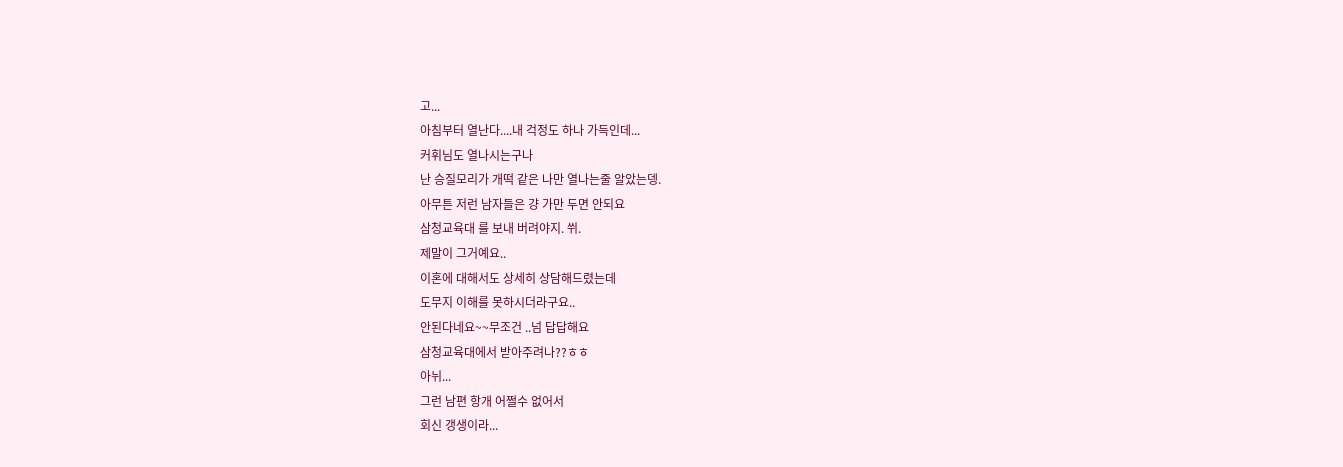고...
아침부터 열난다....내 걱정도 하나 가득인데...
커휘님도 열나시는구나
난 승질모리가 개떡 같은 나만 열나는줄 알았는뎅.
아무튼 저런 남자들은 걍 가만 두면 안되요
삼청교육대 를 보내 버려야지. 쒸.
제말이 그거예요..
이혼에 대해서도 상세히 상담해드렸는데
도무지 이해를 못하시더라구요..
안된다네요~~무조건 ..넘 답답해요
삼청교육대에서 받아주려나??ㅎㅎ
아뉘...
그런 남편 항개 어쩔수 없어서
회신 갱생이라...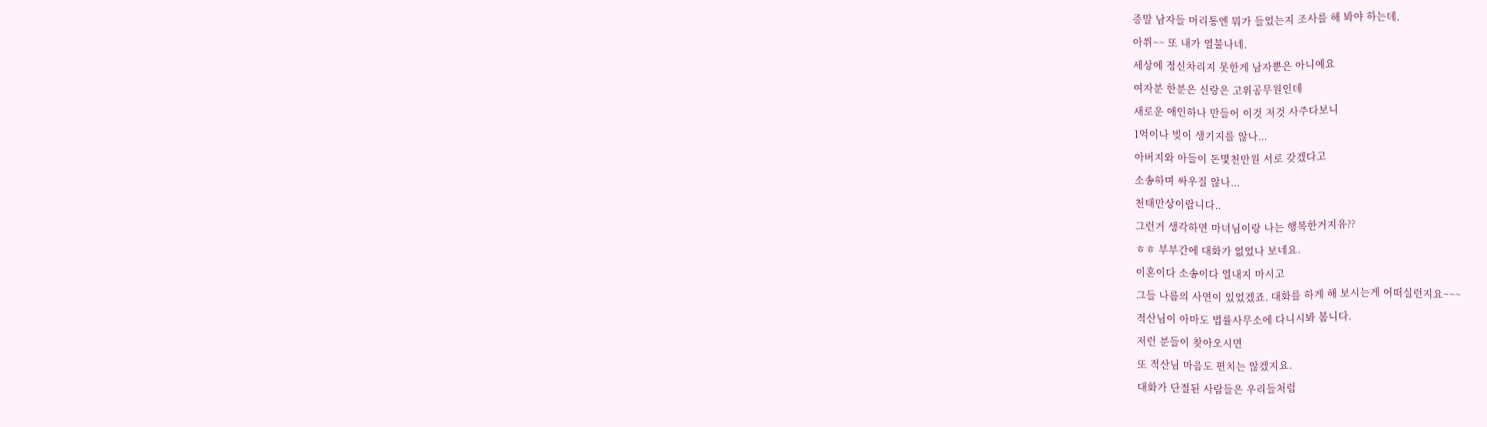증말 남자들 머리통엔 뭐가 들었는지 조사를 해 봐야 하는데.
아쒸~~ 또 내가 열불나네.
세상에 정신차리지 못한게 남자뿐은 아니예요
여자분 한분은 신랑은 고위공무원인데
새로운 애인하나 만들어 이것 저것 사주다보니
1억이나 빚이 생기지를 않나...
아버지와 아들이 돈몇천만원 서로 갖겠다고
소송하며 싸우질 않나...
천태만상이랍니다..
그런거 생각하면 마녀님이랑 나는 행복한거지유??
ㅎㅎ 부부간에 대화가 없었나 보네요.
이혼이다 소송이다 열내지 마시고
그들 나름의 사연이 있었겠죠. 대화를 하게 해 보시는게 어떠실런지요~~~
적산님이 아마도 법률사무소에 다니시봐 봄니다.
저런 분들이 찾아오시면
또 적산님 마음도 편치는 않겠지요.
대화가 단절된 사람들은 우리들처럼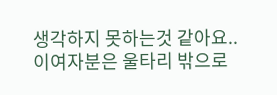생각하지 못하는것 같아요..
이여자분은 울타리 밖으로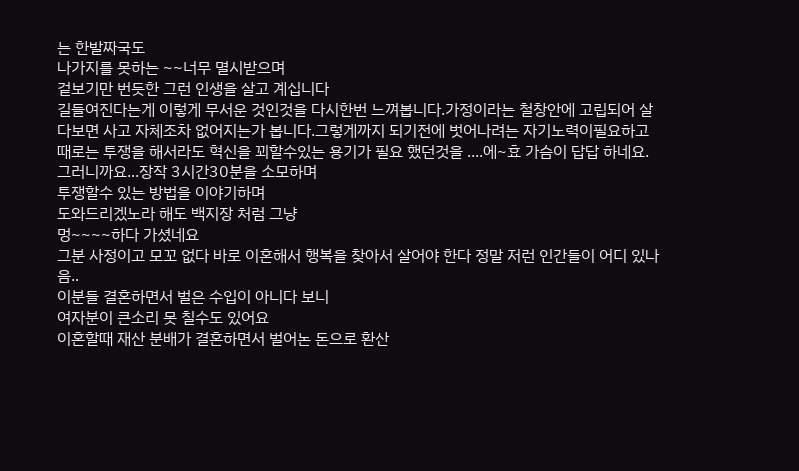는 한발짜국도
나가지를 못하는 ~~너무 멸시받으며
겉보기만 번듯한 그런 인생을 살고 계십니다
길들여진다는게 이렇게 무서운 것인것을 다시한번 느껴봅니다.가정이라는 철창안에 고립되어 살다보면 사고 자체조차 없어지는가 봅니다.그렇게까지 되기전에 벗어나려는 자기노력이필요하고 때로는 투쟁을 해서라도 혁신을 꾀할수있는 용기가 필요 했던것을 ....에~효 가슴이 답답 하네요.
그러니까요...장작 3시간30분을 소모하며
투쟁할수 있는 방법을 이야기하며
도와드리겠노라 해도 백지장 처럼 그냥
멍~~~~하다 가셨네요
그분 사정이고 모꼬 없다 바로 이혼해서 행복을 찾아서 살어야 한다 정말 저런 인간들이 어디 있나
음..
이분들 결혼하면서 벌은 수입이 아니다 보니
여자분이 큰소리 못 칠수도 있어요
이혼할때 재산 분배가 결혼하면서 벌어논 돈으로 환산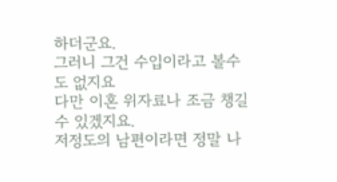하더군요.
그러니 그건 수입이라고 볼수도 없지요
다만 이혼 위자료나 조금 챙길수 있겠지요.
저정도의 남편이라면 정말 나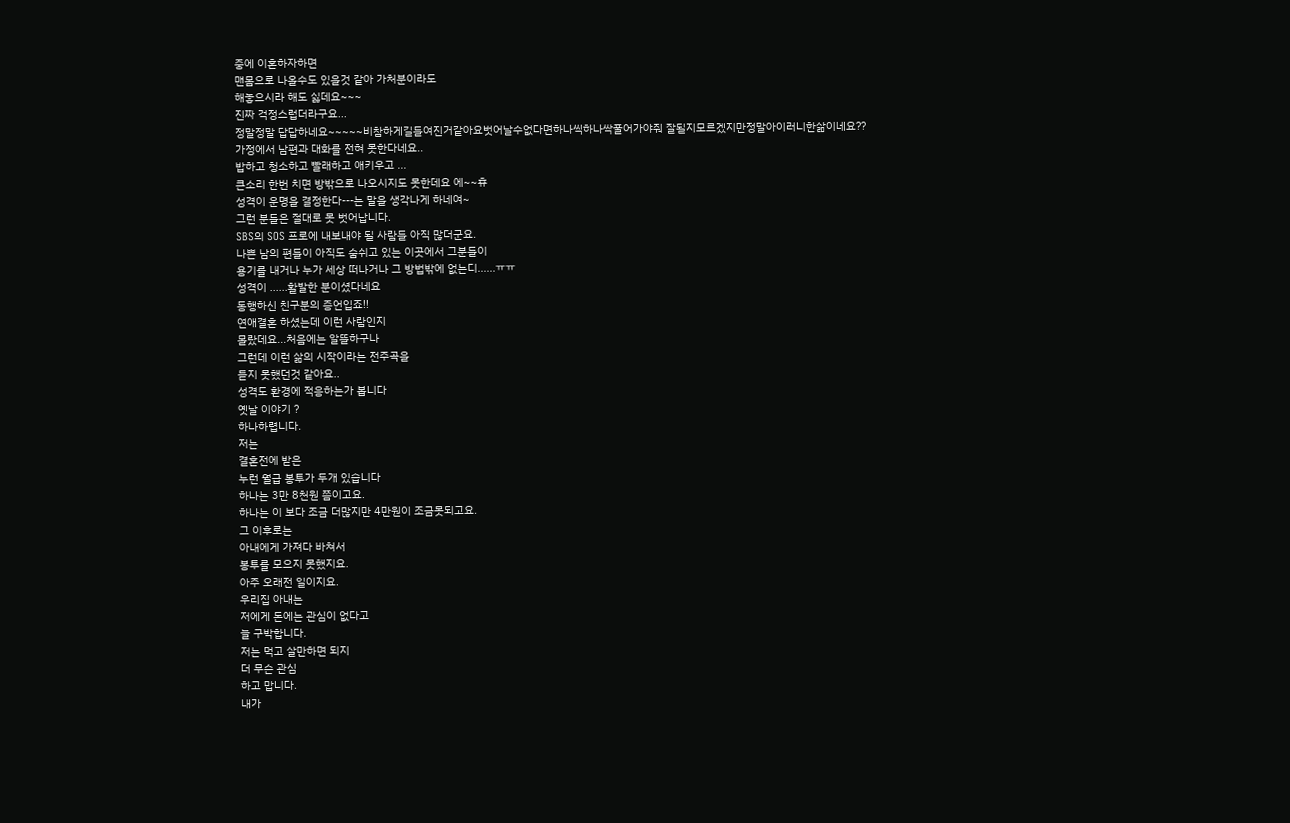중에 이혼하자하면
맨몸으로 나올수도 있을것 같아 가처분이라도
해놓으시라 해도 싫데요~~~
진짜 걱정스럽더라구요...
정말정말 답답하네요~~~~~비참하게길들여진거같아요벗어날수없다면하나씩하나싹풀어가야줘 잘될지모르겠지만정말아이러니한삶이네요??
가정에서 남편과 대화를 전혀 못한다네요..
밥하고 청소하고 빨래하고 애키우고 ...
큰소리 한번 치면 방밖으로 나오시지도 못한데요 에~~휴
성격이 운명을 결정한다---는 말을 생각나게 하네여~
그런 분들은 절대로 못 벗어납니다.
SBS의 SOS 프로에 내보내야 될 사람들 아직 많더군요.
나쁜 남의 편들이 아직도 숨쉬고 있는 이곳에서 그분들이
용기를 내거나 누가 세상 떠나거나 그 방법밖에 없는디......ㅠㅠ
성격이 ......활발한 분이셨다네요
동행하신 친구분의 증언입죠!!
연애결혼 하셨는데 이런 사람인지
몰랐데요...처음에는 알뜰하구나
그런데 이런 삶의 시작이라는 전주곡을
듣지 못했던것 같아요..
성격도 환경에 적응하는가 봅니다
옛날 이야기 ?
하나하렵니다.
저는
결혼전에 받은
누런 월급 봉투가 두개 있습니다
하나는 3만 8천원 쯤이고요.
하나는 이 보다 조금 더많지만 4만원이 조금못되고요.
그 이후로는
아내에게 가져다 바쳐서
봉투를 모으지 못했지요.
아주 오래전 일이지요.
우리집 아내는
저에게 돈에는 관심이 없다고
늘 구박합니다.
저는 먹고 살만하면 되지
더 무슨 관심
하고 맙니다.
내가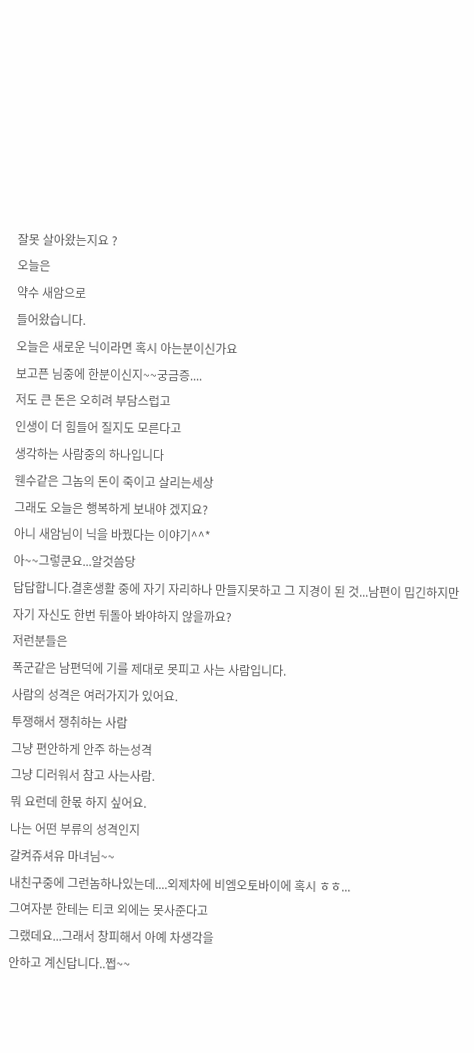잘못 살아왔는지요 ?
오늘은
약수 새암으로
들어왔습니다.
오늘은 새로운 닉이라면 혹시 아는분이신가요
보고픈 님중에 한분이신지~~궁금증....
저도 큰 돈은 오히려 부담스럽고
인생이 더 힘들어 질지도 모른다고
생각하는 사람중의 하나입니다
웬수같은 그놈의 돈이 죽이고 살리는세상
그래도 오늘은 행복하게 보내야 겠지요?
아니 새암님이 닉을 바꿨다는 이야기^^*
아~~그렇쿤요...알것씀당
답답합니다.결혼생활 중에 자기 자리하나 만들지못하고 그 지경이 된 것...남편이 밉긴하지만 자기 자신도 한번 뒤돌아 봐야하지 않을까요?
저런분들은
폭군같은 남편덕에 기를 제대로 못피고 사는 사람입니다.
사람의 성격은 여러가지가 있어요.
투쟁해서 쟁취하는 사람
그냥 편안하게 안주 하는성격
그냥 디러워서 참고 사는사람.
뭐 요런데 한몫 하지 싶어요.
나는 어떤 부류의 성격인지
갈켜쥬셔유 마녀님~~
내친구중에 그런놈하나있는데....외제차에 비엠오토바이에 혹시 ㅎㅎ...
그여자분 한테는 티코 외에는 못사준다고
그랬데요...그래서 창피해서 아예 차생각을
안하고 계신답니다..쩝~~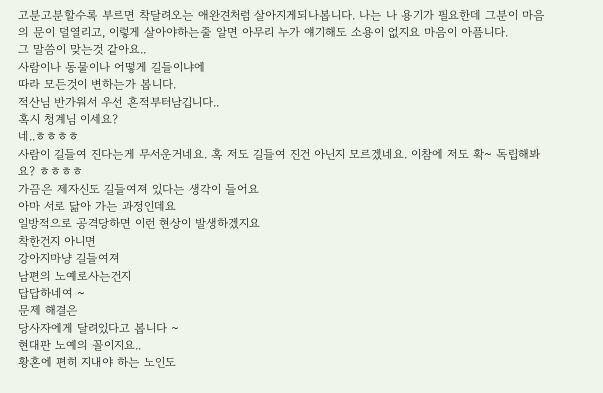고분고분할수록 부르면 착달려오는 애완견처럼 살아지게되나봅니다. 나는 나 용기가 필요한데 그분이 마음의 문이 덜열리고, 이렇게 살아야하는줄 알면 아무리 누가 얘기해도 소용이 없지요 마음이 아픔니다.
그 말씀이 맞는것 같아요..
사람이나 동물이나 어떻게 길들이냐에
따라 모든것이 변하는가 봅니다.
적산님 반가워서 우선 흔적부터남깁니다..
혹시 청계님 이세요?
네..ㅎㅎㅎㅎ
사람이 길들여 진다는게 무서운거네요. 혹 저도 길들여 진건 아닌지 모르겠네요. 이참에 저도 확~ 독립해봐요? ㅎㅎㅎㅎ
가끔은 제자신도 길들여져 있다는 생각이 들어요
아마 서로 닮아 가는 과정인데요
일방적으로 공격당하면 이런 현상이 발생하겠지요
착한건지 아니면
강아지마냥 길들여져
남편의 노예로사는건지
답답하네여 ~
문제 해결은
당사자에게 달려있다고 봅니다 ~
현대판 노예의 꼴이지요..
황혼에 편히 지내야 하는 노인도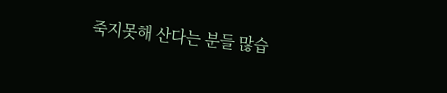죽지못해 산다는 분들 많습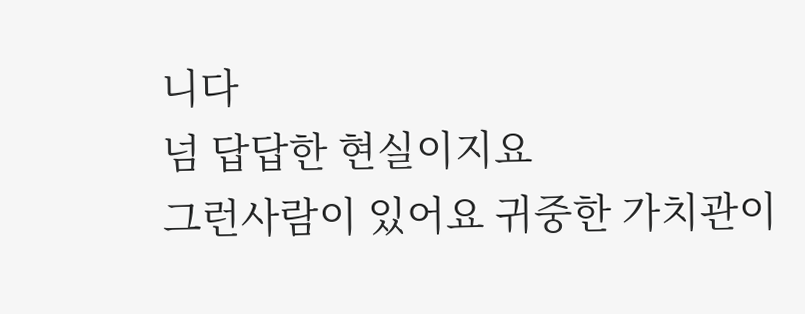니다
넘 답답한 현실이지요
그런사람이 있어요 귀중한 가치관이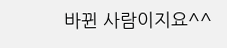바뀐 사람이지요^^